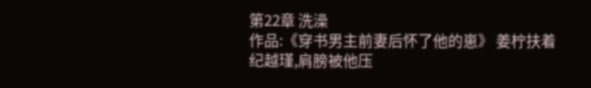第22章 洗澡
作品:《穿书男主前妻后怀了他的崽》 姜柠扶着纪越瑾,肩膀被他压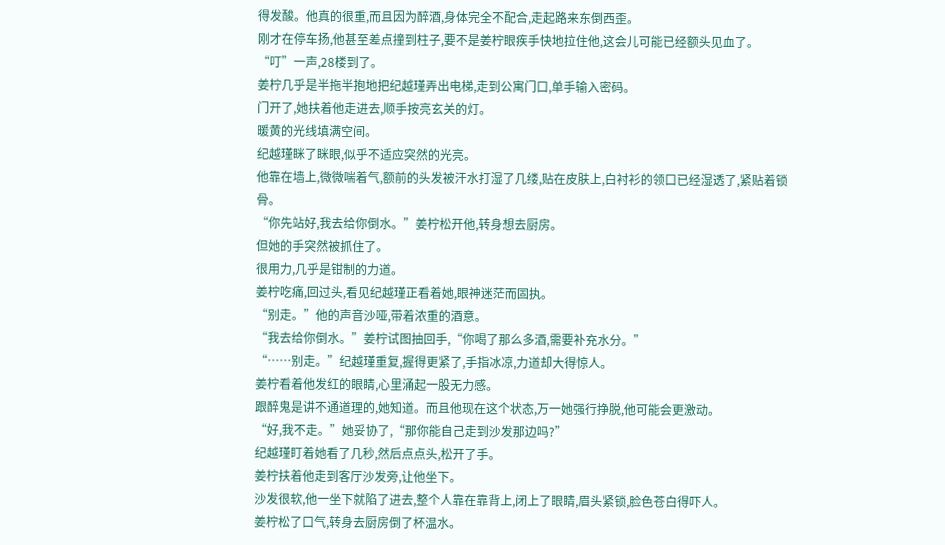得发酸。他真的很重,而且因为醉酒,身体完全不配合,走起路来东倒西歪。
刚才在停车扬,他甚至差点撞到柱子,要不是姜柠眼疾手快地拉住他,这会儿可能已经额头见血了。
“叮”一声,28楼到了。
姜柠几乎是半拖半抱地把纪越瑾弄出电梯,走到公寓门口,单手输入密码。
门开了,她扶着他走进去,顺手按亮玄关的灯。
暖黄的光线填满空间。
纪越瑾眯了眯眼,似乎不适应突然的光亮。
他靠在墙上,微微喘着气,额前的头发被汗水打湿了几缕,贴在皮肤上,白衬衫的领口已经湿透了,紧贴着锁骨。
“你先站好,我去给你倒水。”姜柠松开他,转身想去厨房。
但她的手突然被抓住了。
很用力,几乎是钳制的力道。
姜柠吃痛,回过头,看见纪越瑾正看着她,眼神迷茫而固执。
“别走。”他的声音沙哑,带着浓重的酒意。
“我去给你倒水。”姜柠试图抽回手,“你喝了那么多酒,需要补充水分。”
“……别走。”纪越瑾重复,握得更紧了,手指冰凉,力道却大得惊人。
姜柠看着他发红的眼睛,心里涌起一股无力感。
跟醉鬼是讲不通道理的,她知道。而且他现在这个状态,万一她强行挣脱,他可能会更激动。
“好,我不走。”她妥协了,“那你能自己走到沙发那边吗?”
纪越瑾盯着她看了几秒,然后点点头,松开了手。
姜柠扶着他走到客厅沙发旁,让他坐下。
沙发很软,他一坐下就陷了进去,整个人靠在靠背上,闭上了眼睛,眉头紧锁,脸色苍白得吓人。
姜柠松了口气,转身去厨房倒了杯温水。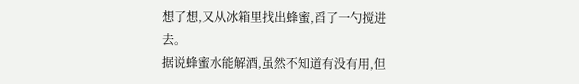想了想,又从冰箱里找出蜂蜜,舀了一勺搅进去。
据说蜂蜜水能解酒,虽然不知道有没有用,但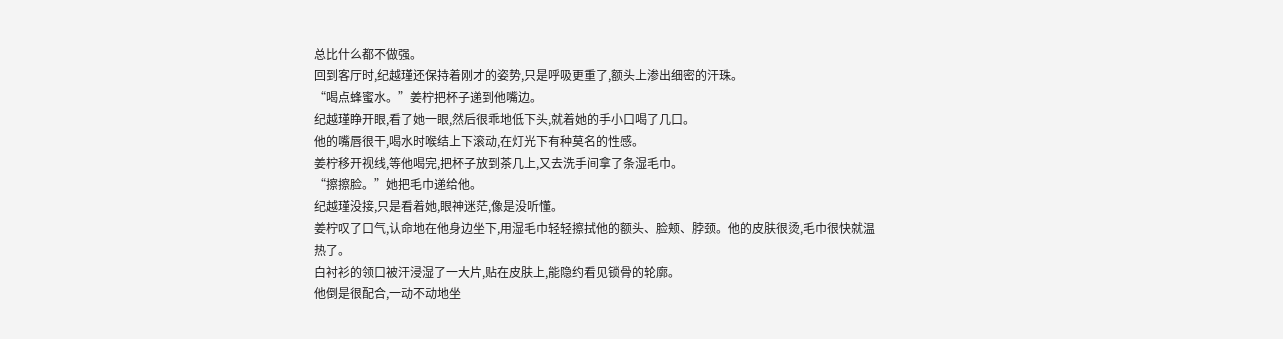总比什么都不做强。
回到客厅时,纪越瑾还保持着刚才的姿势,只是呼吸更重了,额头上渗出细密的汗珠。
“喝点蜂蜜水。”姜柠把杯子递到他嘴边。
纪越瑾睁开眼,看了她一眼,然后很乖地低下头,就着她的手小口喝了几口。
他的嘴唇很干,喝水时喉结上下滚动,在灯光下有种莫名的性感。
姜柠移开视线,等他喝完,把杯子放到茶几上,又去洗手间拿了条湿毛巾。
“擦擦脸。”她把毛巾递给他。
纪越瑾没接,只是看着她,眼神迷茫,像是没听懂。
姜柠叹了口气,认命地在他身边坐下,用湿毛巾轻轻擦拭他的额头、脸颊、脖颈。他的皮肤很烫,毛巾很快就温热了。
白衬衫的领口被汗浸湿了一大片,贴在皮肤上,能隐约看见锁骨的轮廓。
他倒是很配合,一动不动地坐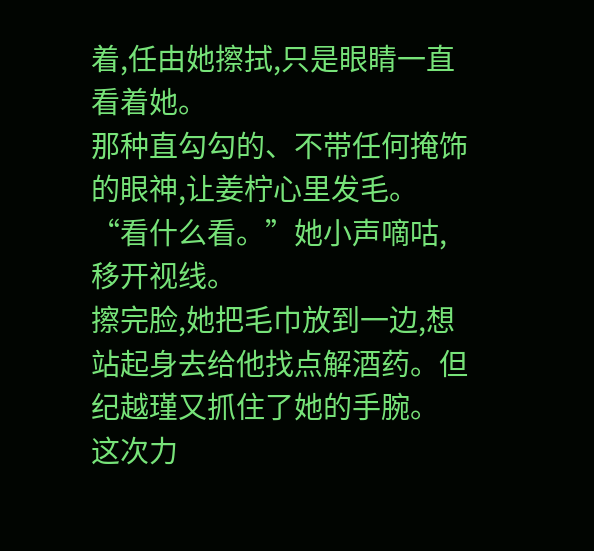着,任由她擦拭,只是眼睛一直看着她。
那种直勾勾的、不带任何掩饰的眼神,让姜柠心里发毛。
“看什么看。”她小声嘀咕,移开视线。
擦完脸,她把毛巾放到一边,想站起身去给他找点解酒药。但纪越瑾又抓住了她的手腕。
这次力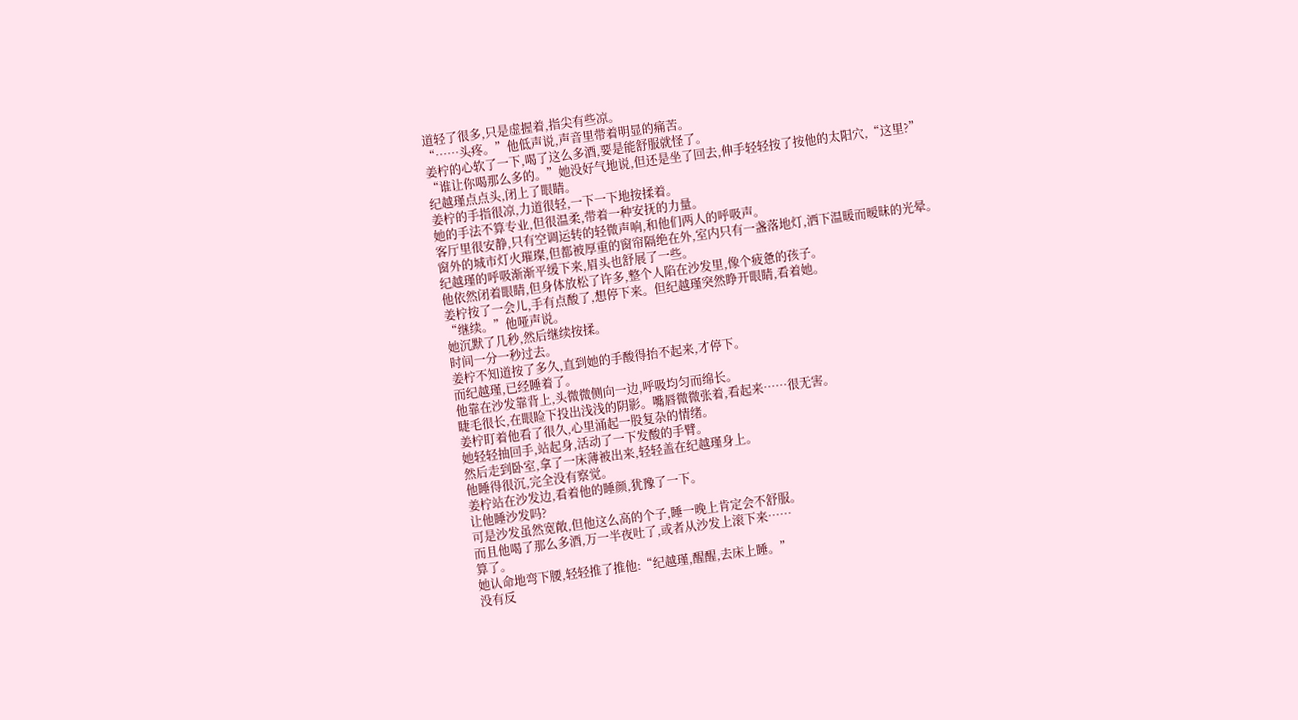道轻了很多,只是虚握着,指尖有些凉。
“……头疼。”他低声说,声音里带着明显的痛苦。
姜柠的心软了一下,喝了这么多酒,要是能舒服就怪了。
“谁让你喝那么多的。”她没好气地说,但还是坐了回去,伸手轻轻按了按他的太阳穴,“这里?”
纪越瑾点点头,闭上了眼睛。
姜柠的手指很凉,力道很轻,一下一下地按揉着。
她的手法不算专业,但很温柔,带着一种安抚的力量。
客厅里很安静,只有空调运转的轻微声响,和他们两人的呼吸声。
窗外的城市灯火璀璨,但都被厚重的窗帘隔绝在外,室内只有一盏落地灯,洒下温暖而暧昧的光晕。
纪越瑾的呼吸渐渐平缓下来,眉头也舒展了一些。
他依然闭着眼睛,但身体放松了许多,整个人陷在沙发里,像个疲惫的孩子。
姜柠按了一会儿,手有点酸了,想停下来。但纪越瑾突然睁开眼睛,看着她。
“继续。”他哑声说。
她沉默了几秒,然后继续按揉。
时间一分一秒过去。
姜柠不知道按了多久,直到她的手酸得抬不起来,才停下。
而纪越瑾,已经睡着了。
他靠在沙发靠背上,头微微侧向一边,呼吸均匀而绵长。
睫毛很长,在眼睑下投出浅浅的阴影。嘴唇微微张着,看起来……很无害。
姜柠盯着他看了很久,心里涌起一股复杂的情绪。
她轻轻抽回手,站起身,活动了一下发酸的手臂。
然后走到卧室,拿了一床薄被出来,轻轻盖在纪越瑾身上。
他睡得很沉,完全没有察觉。
姜柠站在沙发边,看着他的睡颜,犹豫了一下。
让他睡沙发吗?
可是沙发虽然宽敞,但他这么高的个子,睡一晚上肯定会不舒服。
而且他喝了那么多酒,万一半夜吐了,或者从沙发上滚下来……
算了。
她认命地弯下腰,轻轻推了推他:“纪越瑾,醒醒,去床上睡。”
没有反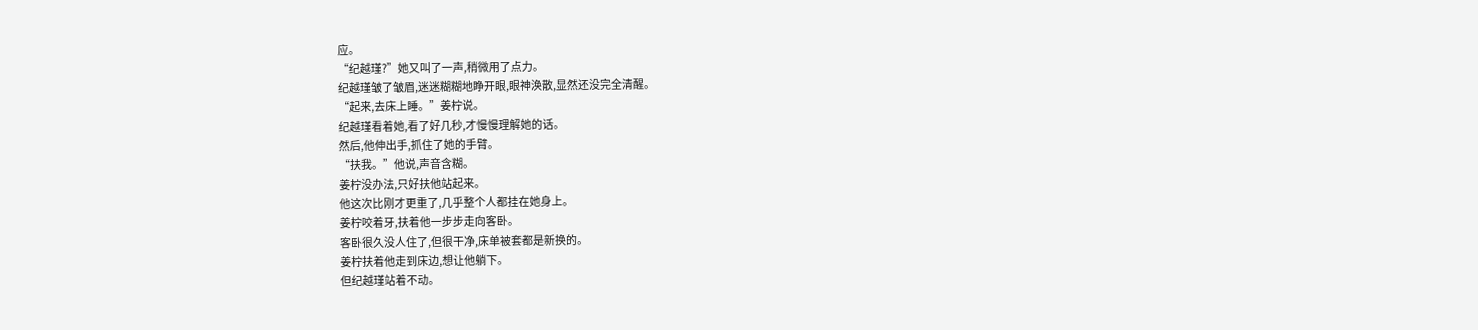应。
“纪越瑾?”她又叫了一声,稍微用了点力。
纪越瑾皱了皱眉,迷迷糊糊地睁开眼,眼神涣散,显然还没完全清醒。
“起来,去床上睡。”姜柠说。
纪越瑾看着她,看了好几秒,才慢慢理解她的话。
然后,他伸出手,抓住了她的手臂。
“扶我。”他说,声音含糊。
姜柠没办法,只好扶他站起来。
他这次比刚才更重了,几乎整个人都挂在她身上。
姜柠咬着牙,扶着他一步步走向客卧。
客卧很久没人住了,但很干净,床单被套都是新换的。
姜柠扶着他走到床边,想让他躺下。
但纪越瑾站着不动。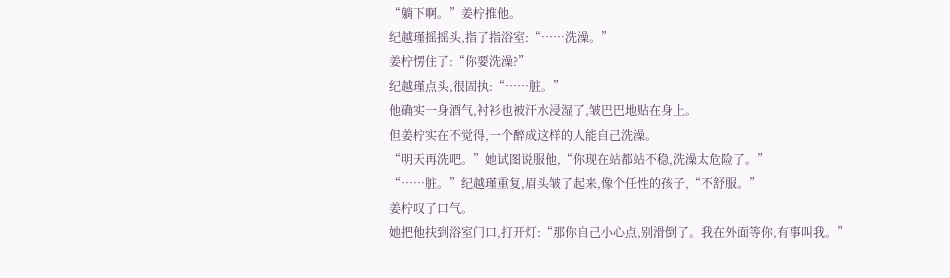“躺下啊。”姜柠推他。
纪越瑾摇摇头,指了指浴室:“……洗澡。”
姜柠愣住了:“你要洗澡?”
纪越瑾点头,很固执:“……脏。”
他确实一身酒气,衬衫也被汗水浸湿了,皱巴巴地贴在身上。
但姜柠实在不觉得,一个醉成这样的人能自己洗澡。
“明天再洗吧。”她试图说服他,“你现在站都站不稳,洗澡太危险了。”
“……脏。”纪越瑾重复,眉头皱了起来,像个任性的孩子,“不舒服。”
姜柠叹了口气。
她把他扶到浴室门口,打开灯:“那你自己小心点,别滑倒了。我在外面等你,有事叫我。”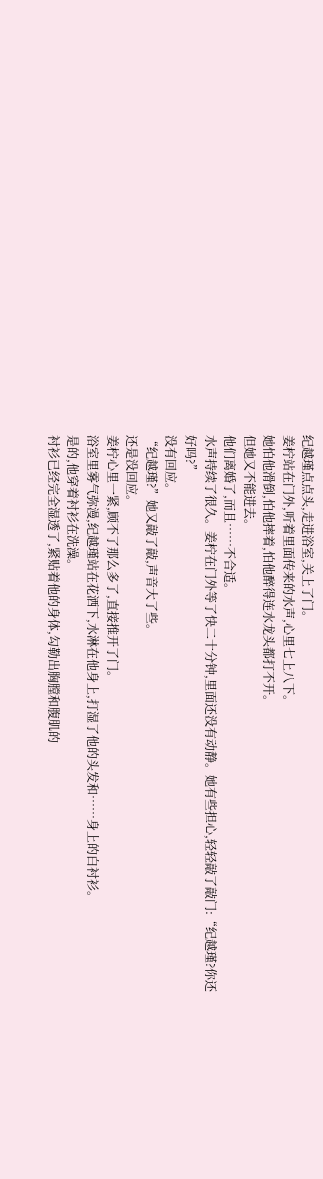纪越瑾点点头,走进浴室,关上了门。
姜柠站在门外,听着里面传来的水声,心里七上八下。
她怕他滑倒,怕他摔着,怕他醉得连水龙头都打不开。
但她又不能进去。
他们离婚了,而且……不合适。
水声持续了很久。姜柠在门外等了快二十分钟,里面还没有动静。她有些担心,轻轻敲了敲门:“纪越瑾?你还好吗?”
没有回应。
“纪越瑾?”她又敲了敲,声音大了些。
还是没回应。
姜柠心里一紧,顾不了那么多了,直接推开了门。
浴室里雾气弥漫,纪越瑾站在花洒下,水淋在他身上,打湿了他的头发和……身上的白衬衫。
是的,他穿着衬衫在洗澡。
衬衫已经完全湿透了,紧贴着他的身体,勾勒出胸膛和腹肌的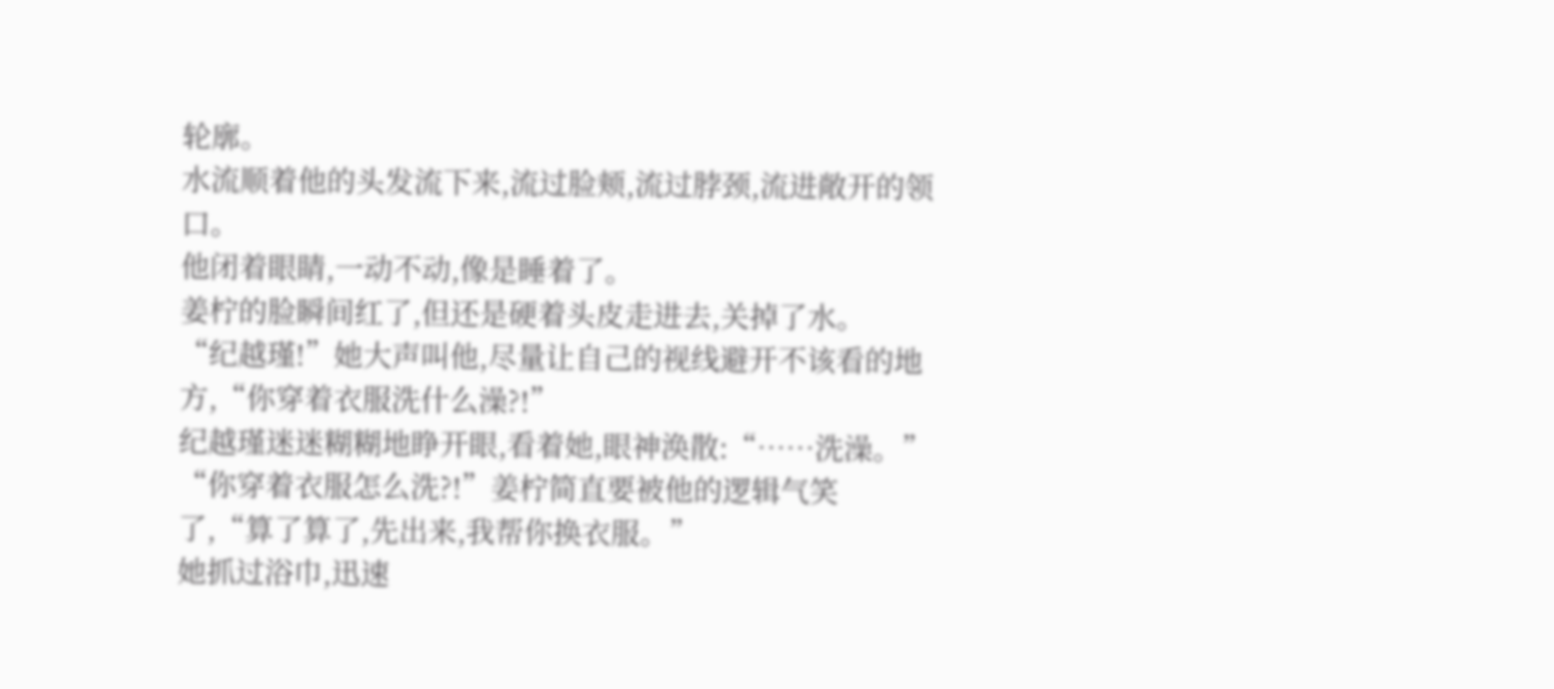轮廓。
水流顺着他的头发流下来,流过脸颊,流过脖颈,流进敞开的领口。
他闭着眼睛,一动不动,像是睡着了。
姜柠的脸瞬间红了,但还是硬着头皮走进去,关掉了水。
“纪越瑾!”她大声叫他,尽量让自己的视线避开不该看的地方,“你穿着衣服洗什么澡?!”
纪越瑾迷迷糊糊地睁开眼,看着她,眼神涣散:“……洗澡。”
“你穿着衣服怎么洗?!”姜柠简直要被他的逻辑气笑了,“算了算了,先出来,我帮你换衣服。”
她抓过浴巾,迅速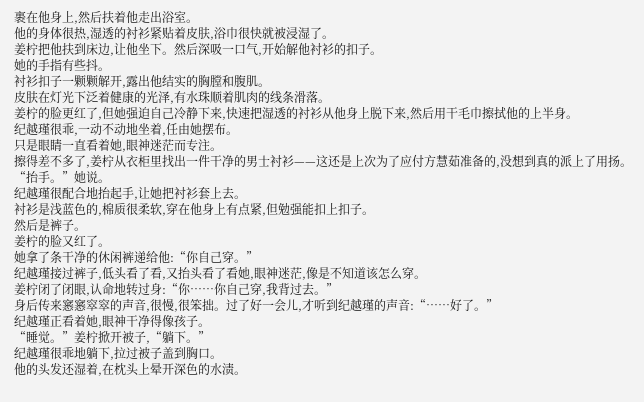裹在他身上,然后扶着他走出浴室。
他的身体很热,湿透的衬衫紧贴着皮肤,浴巾很快就被浸湿了。
姜柠把他扶到床边,让他坐下。然后深吸一口气,开始解他衬衫的扣子。
她的手指有些抖。
衬衫扣子一颗颗解开,露出他结实的胸膛和腹肌。
皮肤在灯光下泛着健康的光泽,有水珠顺着肌肉的线条滑落。
姜柠的脸更红了,但她强迫自己冷静下来,快速把湿透的衬衫从他身上脱下来,然后用干毛巾擦拭他的上半身。
纪越瑾很乖,一动不动地坐着,任由她摆布。
只是眼睛一直看着她,眼神迷茫而专注。
擦得差不多了,姜柠从衣柜里找出一件干净的男士衬衫——这还是上次为了应付方慧茹准备的,没想到真的派上了用扬。
“抬手。”她说。
纪越瑾很配合地抬起手,让她把衬衫套上去。
衬衫是浅蓝色的,棉质很柔软,穿在他身上有点紧,但勉强能扣上扣子。
然后是裤子。
姜柠的脸又红了。
她拿了条干净的休闲裤递给他:“你自己穿。”
纪越瑾接过裤子,低头看了看,又抬头看了看她,眼神迷茫,像是不知道该怎么穿。
姜柠闭了闭眼,认命地转过身:“你……你自己穿,我背过去。”
身后传来窸窸窣窣的声音,很慢,很笨拙。过了好一会儿,才听到纪越瑾的声音:“……好了。”
纪越瑾正看着她,眼神干净得像孩子。
“睡觉。”姜柠掀开被子,“躺下。”
纪越瑾很乖地躺下,拉过被子盖到胸口。
他的头发还湿着,在枕头上晕开深色的水渍。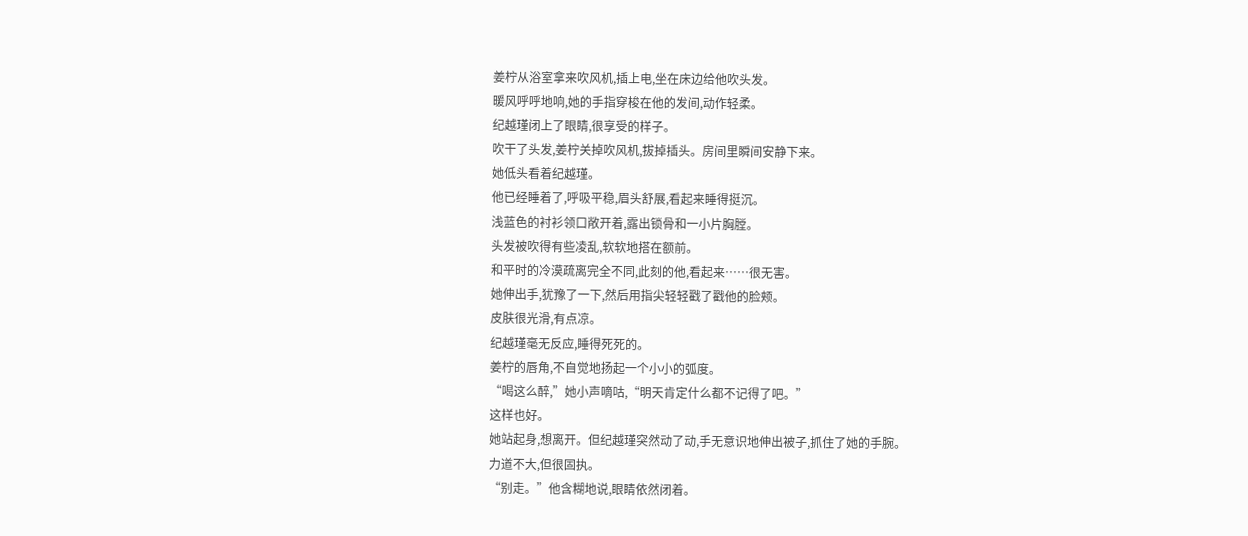姜柠从浴室拿来吹风机,插上电,坐在床边给他吹头发。
暖风呼呼地响,她的手指穿梭在他的发间,动作轻柔。
纪越瑾闭上了眼睛,很享受的样子。
吹干了头发,姜柠关掉吹风机,拔掉插头。房间里瞬间安静下来。
她低头看着纪越瑾。
他已经睡着了,呼吸平稳,眉头舒展,看起来睡得挺沉。
浅蓝色的衬衫领口敞开着,露出锁骨和一小片胸膛。
头发被吹得有些凌乱,软软地搭在额前。
和平时的冷漠疏离完全不同,此刻的他,看起来……很无害。
她伸出手,犹豫了一下,然后用指尖轻轻戳了戳他的脸颊。
皮肤很光滑,有点凉。
纪越瑾毫无反应,睡得死死的。
姜柠的唇角,不自觉地扬起一个小小的弧度。
“喝这么醉,”她小声嘀咕,“明天肯定什么都不记得了吧。”
这样也好。
她站起身,想离开。但纪越瑾突然动了动,手无意识地伸出被子,抓住了她的手腕。
力道不大,但很固执。
“别走。”他含糊地说,眼睛依然闭着。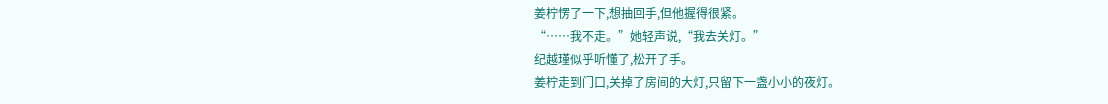姜柠愣了一下,想抽回手,但他握得很紧。
“……我不走。”她轻声说,“我去关灯。”
纪越瑾似乎听懂了,松开了手。
姜柠走到门口,关掉了房间的大灯,只留下一盏小小的夜灯。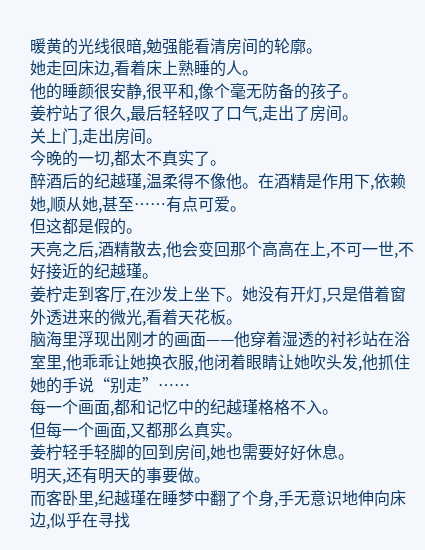暖黄的光线很暗,勉强能看清房间的轮廓。
她走回床边,看着床上熟睡的人。
他的睡颜很安静,很平和,像个毫无防备的孩子。
姜柠站了很久,最后轻轻叹了口气,走出了房间。
关上门,走出房间。
今晚的一切,都太不真实了。
醉酒后的纪越瑾,温柔得不像他。在酒精是作用下,依赖她,顺从她,甚至……有点可爱。
但这都是假的。
天亮之后,酒精散去,他会变回那个高高在上,不可一世,不好接近的纪越瑾。
姜柠走到客厅,在沙发上坐下。她没有开灯,只是借着窗外透进来的微光,看着天花板。
脑海里浮现出刚才的画面——他穿着湿透的衬衫站在浴室里,他乖乖让她换衣服,他闭着眼睛让她吹头发,他抓住她的手说“别走”……
每一个画面,都和记忆中的纪越瑾格格不入。
但每一个画面,又都那么真实。
姜柠轻手轻脚的回到房间,她也需要好好休息。
明天,还有明天的事要做。
而客卧里,纪越瑾在睡梦中翻了个身,手无意识地伸向床边,似乎在寻找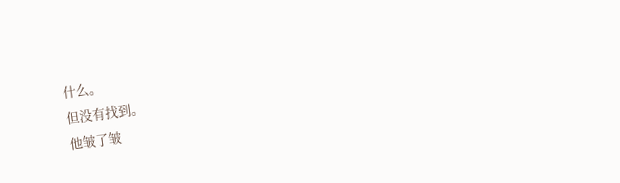什么。
但没有找到。
他皱了皱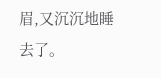眉,又沉沉地睡去了。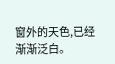窗外的天色,已经渐渐泛白。